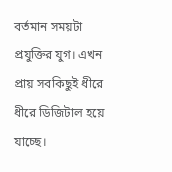বর্তমান সময়টা প্রযুক্তির যুগ। এখন প্রায় সবকিছুই ধীরে ধীরে ডিজিটাল হয়ে যাচ্ছে।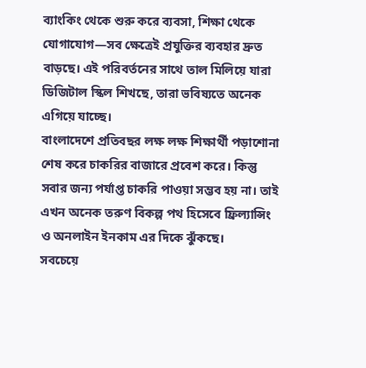ব্যাংকিং থেকে শুরু করে ব্যবসা, শিক্ষা থেকে যোগাযোগ—সব ক্ষেত্রেই প্রযুক্তির ব্যবহার দ্রুত বাড়ছে। এই পরিবর্তনের সাথে তাল মিলিয়ে যারা ডিজিটাল স্কিল শিখছে, তারা ভবিষ্যতে অনেক এগিয়ে যাচ্ছে।
বাংলাদেশে প্রতিবছর লক্ষ লক্ষ শিক্ষার্থী পড়াশোনা শেষ করে চাকরির বাজারে প্রবেশ করে। কিন্তু সবার জন্য পর্যাপ্ত চাকরি পাওয়া সম্ভব হয় না। তাই এখন অনেক তরুণ বিকল্প পথ হিসেবে ফ্রিল্যান্সিং ও অনলাইন ইনকাম এর দিকে ঝুঁকছে।
সবচেয়ে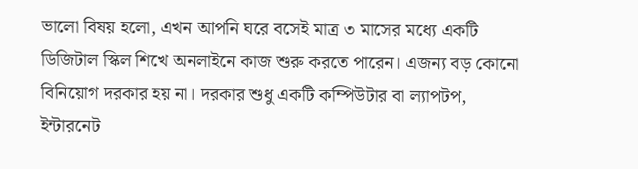ভালো বিষয় হলো, এখন আপনি ঘরে বসেই মাত্র ৩ মাসের মধ্যে একটি ডিজিটাল স্কিল শিখে অনলাইনে কাজ শুরু করতে পারেন। এজন্য বড় কোনো বিনিয়োগ দরকার হয় না। দরকার শুধু একটি কম্পিউটার বা ল্যাপটপ, ইন্টারনেট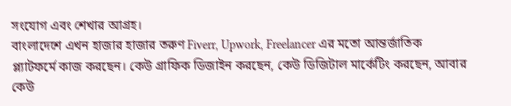সংযোগ এবং শেখার আগ্রহ।
বাংলাদেশে এখন হাজার হাজার তরুণ Fiverr, Upwork, Freelancer এর মতো আন্তর্জাতিক প্ল্যাটফর্মে কাজ করছেন। কেউ গ্রাফিক ডিজাইন করছেন, কেউ ডিজিটাল মার্কেটিং করছেন, আবার কেউ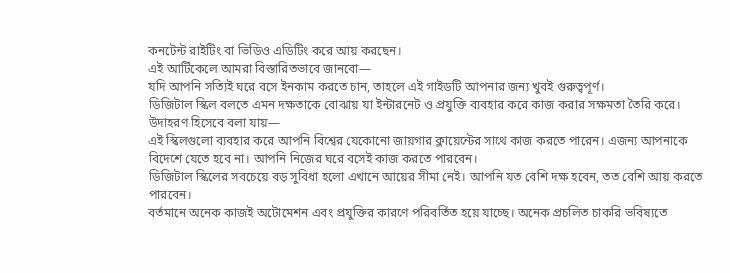কনটেন্ট রাইটিং বা ভিডিও এডিটিং করে আয় করছেন।
এই আর্টিকেলে আমরা বিস্তারিতভাবে জানবো—
যদি আপনি সত্যিই ঘরে বসে ইনকাম করতে চান, তাহলে এই গাইডটি আপনার জন্য খুবই গুরুত্বপূর্ণ।
ডিজিটাল স্কিল বলতে এমন দক্ষতাকে বোঝায় যা ইন্টারনেট ও প্রযুক্তি ব্যবহার করে কাজ করার সক্ষমতা তৈরি করে।
উদাহরণ হিসেবে বলা যায়—
এই স্কিলগুলো ব্যবহার করে আপনি বিশ্বের যেকোনো জায়গার ক্লায়েন্টের সাথে কাজ করতে পারেন। এজন্য আপনাকে বিদেশে যেতে হবে না। আপনি নিজের ঘরে বসেই কাজ করতে পারবেন।
ডিজিটাল স্কিলের সবচেয়ে বড় সুবিধা হলো এখানে আয়ের সীমা নেই। আপনি যত বেশি দক্ষ হবেন, তত বেশি আয় করতে পারবেন।
বর্তমানে অনেক কাজই অটোমেশন এবং প্রযুক্তির কারণে পরিবর্তিত হয়ে যাচ্ছে। অনেক প্রচলিত চাকরি ভবিষ্যতে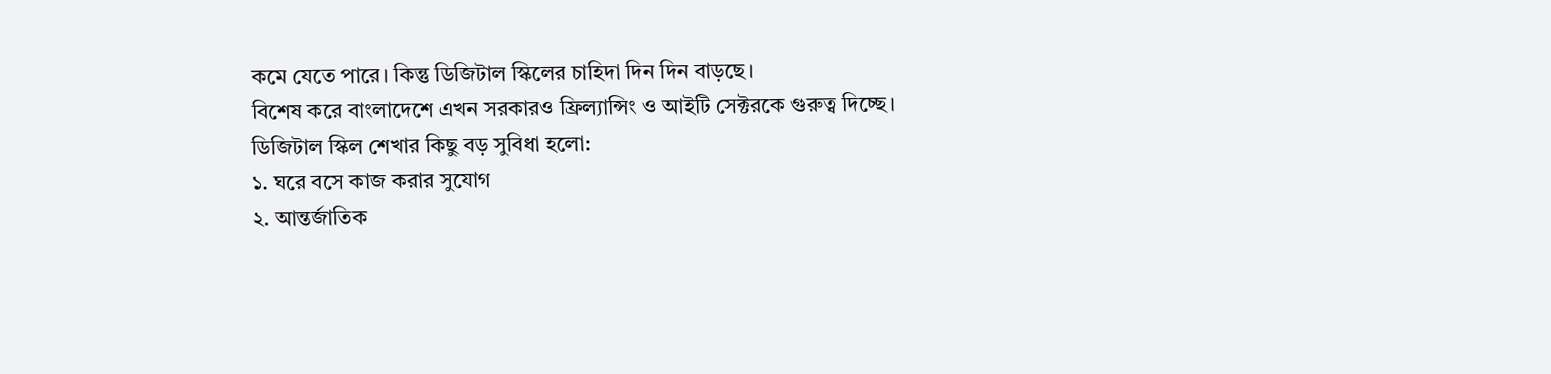কমে যেতে পারে। কিন্তু ডিজিটাল স্কিলের চাহিদা দিন দিন বাড়ছে।
বিশেষ করে বাংলাদেশে এখন সরকারও ফ্রিল্যান্সিং ও আইটি সেক্টরকে গুরুত্ব দিচ্ছে।
ডিজিটাল স্কিল শেখার কিছু বড় সুবিধা হলো:
১. ঘরে বসে কাজ করার সুযোগ
২. আন্তর্জাতিক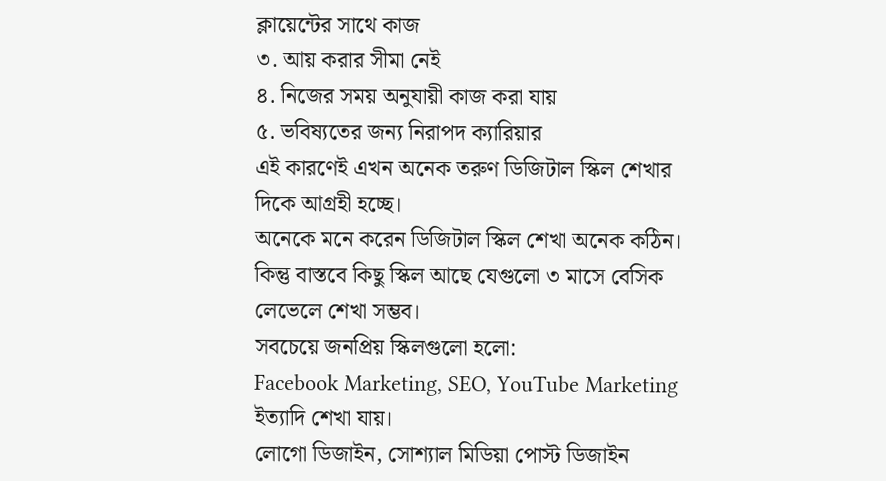ক্লায়েন্টের সাথে কাজ
৩. আয় করার সীমা নেই
৪. নিজের সময় অনুযায়ী কাজ করা যায়
৫. ভবিষ্যতের জন্য নিরাপদ ক্যারিয়ার
এই কারণেই এখন অনেক তরুণ ডিজিটাল স্কিল শেখার দিকে আগ্রহী হচ্ছে।
অনেকে মনে করেন ডিজিটাল স্কিল শেখা অনেক কঠিন। কিন্তু বাস্তবে কিছু স্কিল আছে যেগুলো ৩ মাসে বেসিক লেভেলে শেখা সম্ভব।
সবচেয়ে জনপ্রিয় স্কিলগুলো হলো:
Facebook Marketing, SEO, YouTube Marketing ইত্যাদি শেখা যায়।
লোগো ডিজাইন, সোশ্যাল মিডিয়া পোস্ট ডিজাইন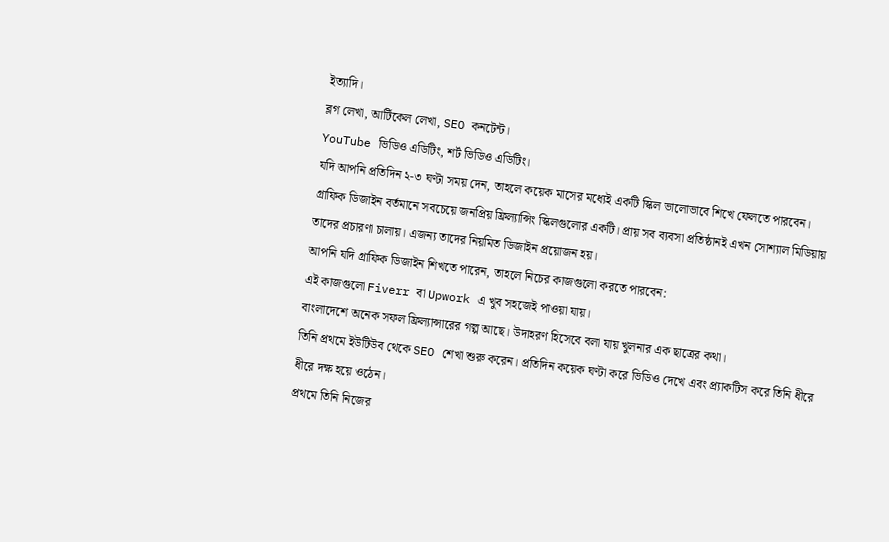ইত্যাদি।
ব্লগ লেখা, আর্টিকেল লেখা, SEO কনটেন্ট।
YouTube ভিডিও এডিটিং, শর্ট ভিডিও এডিটিং।
যদি আপনি প্রতিদিন ২-৩ ঘণ্টা সময় দেন, তাহলে কয়েক মাসের মধ্যেই একটি স্কিল ভালোভাবে শিখে ফেলতে পারবেন।
গ্রাফিক ডিজাইন বর্তমানে সবচেয়ে জনপ্রিয় ফ্রিল্যান্সিং স্কিলগুলোর একটি। প্রায় সব ব্যবসা প্রতিষ্ঠানই এখন সোশ্যাল মিডিয়ায় তাদের প্রচারণা চালায়। এজন্য তাদের নিয়মিত ডিজাইন প্রয়োজন হয়।
আপনি যদি গ্রাফিক ডিজাইন শিখতে পারেন, তাহলে নিচের কাজগুলো করতে পারবেন:
এই কাজগুলো Fiverr বা Upwork এ খুব সহজেই পাওয়া যায়।
বাংলাদেশে অনেক সফল ফ্রিল্যান্সারের গল্প আছে। উদাহরণ হিসেবে বলা যায় খুলনার এক ছাত্রের কথা।
তিনি প্রথমে ইউটিউব থেকে SEO শেখা শুরু করেন। প্রতিদিন কয়েক ঘণ্টা করে ভিডিও দেখে এবং প্র্যাকটিস করে তিনি ধীরে ধীরে দক্ষ হয়ে ওঠেন।
প্রথমে তিনি নিজের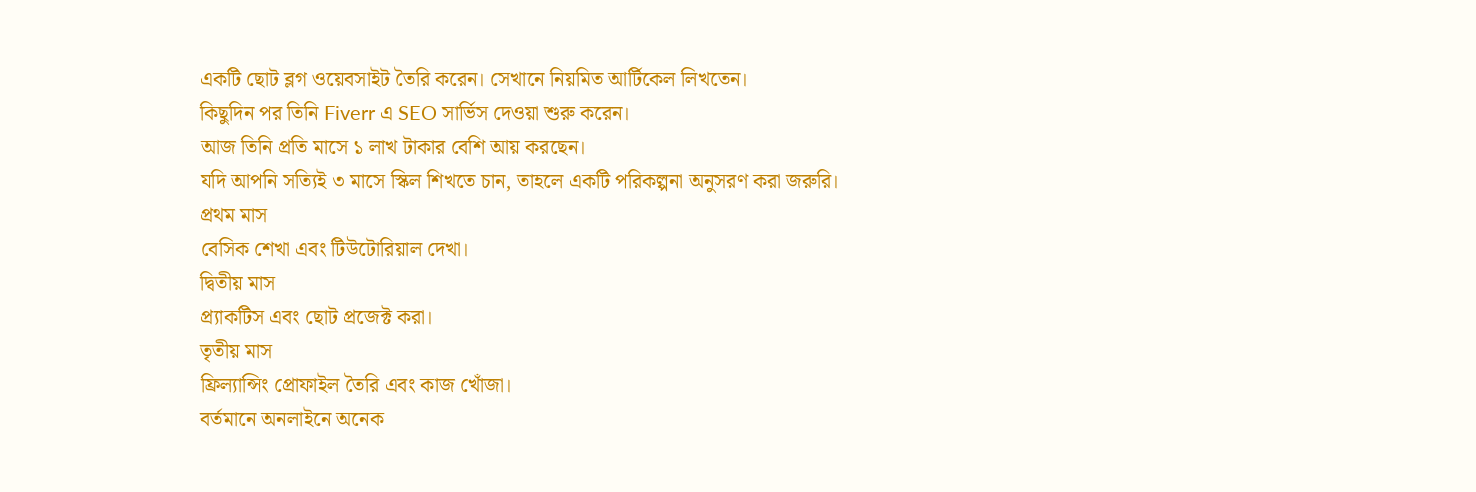একটি ছোট ব্লগ ওয়েবসাইট তৈরি করেন। সেখানে নিয়মিত আর্টিকেল লিখতেন।
কিছুদিন পর তিনি Fiverr এ SEO সার্ভিস দেওয়া শুরু করেন।
আজ তিনি প্রতি মাসে ১ লাখ টাকার বেশি আয় করছেন।
যদি আপনি সত্যিই ৩ মাসে স্কিল শিখতে চান, তাহলে একটি পরিকল্পনা অনুসরণ করা জরুরি।
প্রথম মাস
বেসিক শেখা এবং টিউটোরিয়াল দেখা।
দ্বিতীয় মাস
প্র্যাকটিস এবং ছোট প্রজেক্ট করা।
তৃতীয় মাস
ফ্রিল্যান্সিং প্রোফাইল তৈরি এবং কাজ খোঁজা।
বর্তমানে অনলাইনে অনেক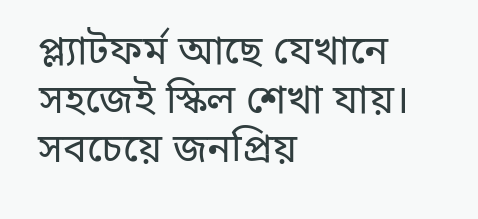প্ল্যাটফর্ম আছে যেখানে সহজেই স্কিল শেখা যায়।
সবচেয়ে জনপ্রিয়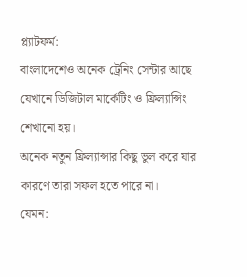প্ল্যাটফর্ম:
বাংলাদেশেও অনেক ট্রেনিং সেন্টার আছে যেখানে ডিজিটাল মার্কেটিং ও ফ্রিল্যান্সিং শেখানো হয়।
অনেক নতুন ফ্রিল্যান্সার কিছু ভুল করে যার কারণে তারা সফল হতে পারে না।
যেমন: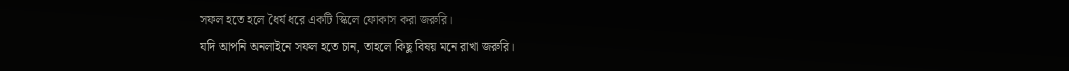সফল হতে হলে ধৈর্য ধরে একটি স্কিলে ফোকাস করা জরুরি।
যদি আপনি অনলাইনে সফল হতে চান, তাহলে কিছু বিষয় মনে রাখা জরুরি।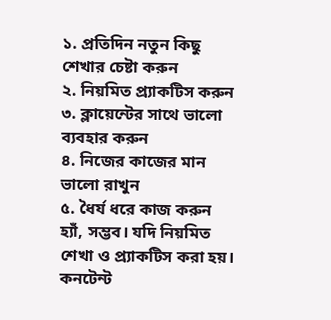১. প্রতিদিন নতুন কিছু শেখার চেষ্টা করুন
২. নিয়মিত প্র্যাকটিস করুন
৩. ক্লায়েন্টের সাথে ভালো ব্যবহার করুন
৪. নিজের কাজের মান ভালো রাখুন
৫. ধৈর্য ধরে কাজ করুন
হ্যাঁ, সম্ভব। যদি নিয়মিত শেখা ও প্র্যাকটিস করা হয়।
কনটেন্ট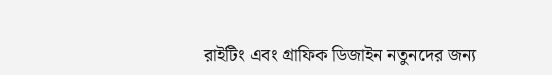রাইটিং এবং গ্রাফিক ডিজাইন নতুনদের জন্য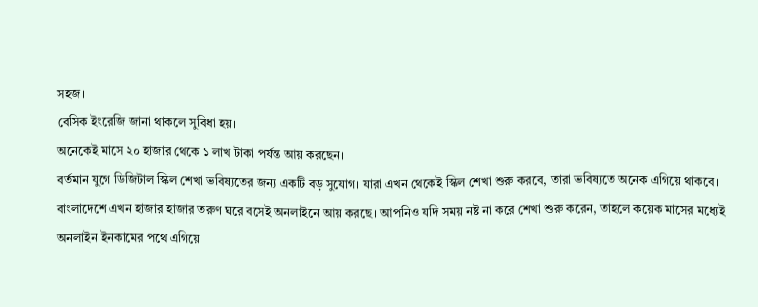সহজ।
বেসিক ইংরেজি জানা থাকলে সুবিধা হয়।
অনেকেই মাসে ২০ হাজার থেকে ১ লাখ টাকা পর্যন্ত আয় করছেন।
বর্তমান যুগে ডিজিটাল স্কিল শেখা ভবিষ্যতের জন্য একটি বড় সুযোগ। যারা এখন থেকেই স্কিল শেখা শুরু করবে, তারা ভবিষ্যতে অনেক এগিয়ে থাকবে।
বাংলাদেশে এখন হাজার হাজার তরুণ ঘরে বসেই অনলাইনে আয় করছে। আপনিও যদি সময় নষ্ট না করে শেখা শুরু করেন, তাহলে কয়েক মাসের মধ্যেই অনলাইন ইনকামের পথে এগিয়ে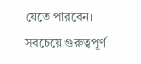যেতে পারবেন।
সবচেয়ে গুরুত্বপূর্ণ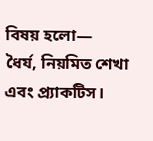বিষয় হলো—
ধৈর্য, নিয়মিত শেখা এবং প্র্যাকটিস।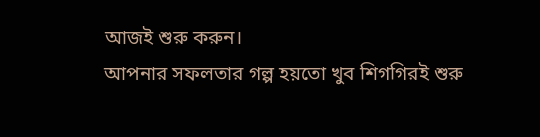আজই শুরু করুন।
আপনার সফলতার গল্প হয়তো খুব শিগগিরই শুরু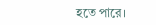হতে পারে।